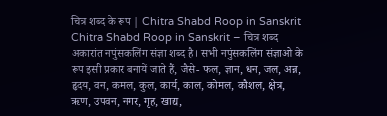चित्र शब्द के रूप | Chitra Shabd Roop in Sanskrit
Chitra Shabd Roop in Sanskrit – चित्र शब्द अकारांत नपुंसकलिंग संज्ञा शब्द है। सभी नपुंसकलिंग संज्ञाओ के रूप इसी प्रकार बनायें जाते हैं, जैसे- फल, ज्ञान, धन, जल, अन्न, हृदय, वन, कमल, कुल, कार्य, काल, कोमल, कौशल, क्षेत्र, ऋण, उपवन, नगर, गृह, खाद्य,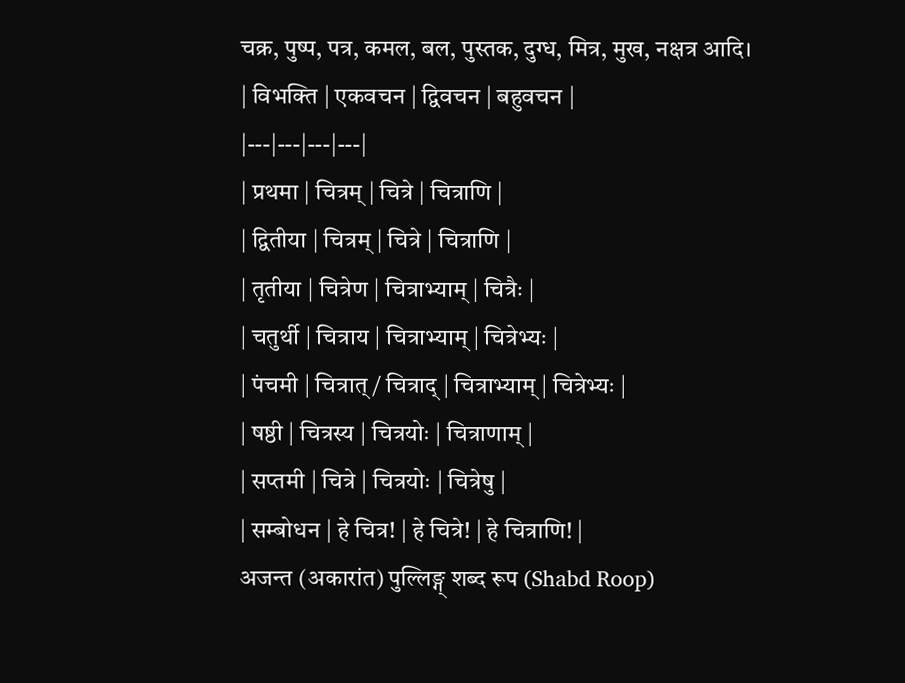चक्र, पुष्प, पत्र, कमल, बल, पुस्तक, दुग्ध, मित्र, मुख, नक्षत्र आदि।
| विभक्ति | एकवचन | द्विवचन | बहुवचन |
|---|---|---|---|
| प्रथमा | चित्रम् | चित्रे | चित्राणि |
| द्वितीया | चित्रम् | चित्रे | चित्राणि |
| तृतीया | चित्रेण | चित्राभ्याम् | चित्रैः |
| चतुर्थी | चित्राय | चित्राभ्याम् | चित्रेभ्यः |
| पंचमी | चित्रात् / चित्राद् | चित्राभ्याम् | चित्रेभ्यः |
| षष्ठी | चित्रस्य | चित्रयोः | चित्राणाम् |
| सप्तमी | चित्रे | चित्रयोः | चित्रेषु |
| सम्बोधन | हे चित्र! | हे चित्रे! | हे चित्राणि! |
अजन्त (अकारांत) पुल्लिङ्ग् शब्द रूप (Shabd Roop)